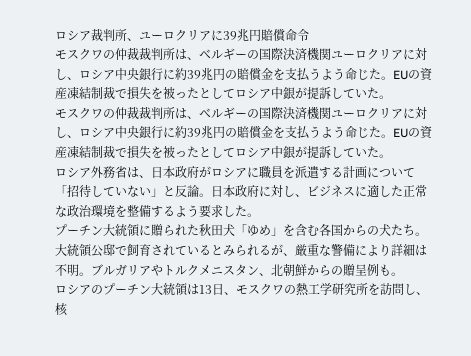ロシア裁判所、ユーロクリアに39兆円賠償命令
モスクワの仲裁裁判所は、ベルギーの国際決済機関ユーロクリアに対し、ロシア中央銀行に約39兆円の賠償金を支払うよう命じた。EUの資産凍結制裁で損失を被ったとしてロシア中銀が提訴していた。
モスクワの仲裁裁判所は、ベルギーの国際決済機関ユーロクリアに対し、ロシア中央銀行に約39兆円の賠償金を支払うよう命じた。EUの資産凍結制裁で損失を被ったとしてロシア中銀が提訴していた。
ロシア外務省は、日本政府がロシアに職員を派遣する計画について「招待していない」と反論。日本政府に対し、ビジネスに適した正常な政治環境を整備するよう要求した。
プーチン大統領に贈られた秋田犬「ゆめ」を含む各国からの犬たち。大統領公邸で飼育されているとみられるが、厳重な警備により詳細は不明。ブルガリアやトルクメニスタン、北朝鮮からの贈呈例も。
ロシアのプーチン大統領は13日、モスクワの熱工学研究所を訪問し、核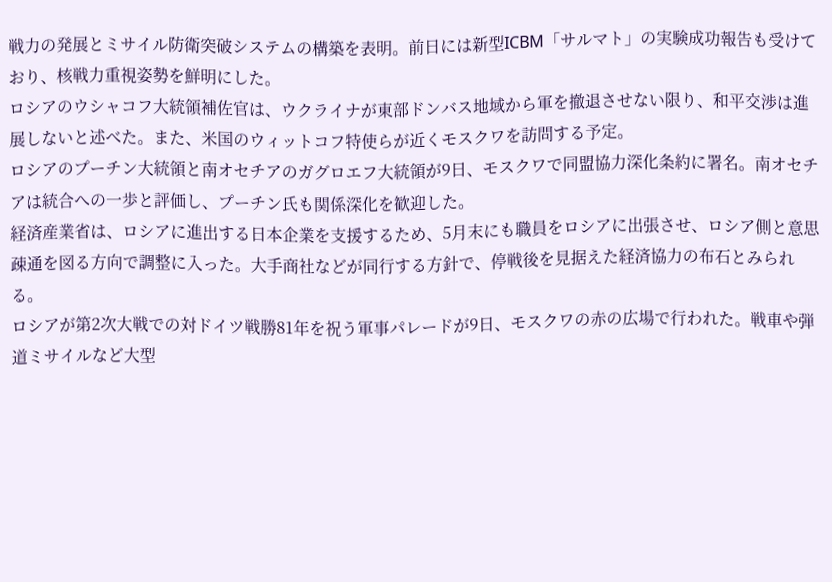戦力の発展とミサイル防衛突破システムの構築を表明。前日には新型ICBM「サルマト」の実験成功報告も受けており、核戦力重視姿勢を鮮明にした。
ロシアのウシャコフ大統領補佐官は、ウクライナが東部ドンバス地域から軍を撤退させない限り、和平交渉は進展しないと述べた。また、米国のウィットコフ特使らが近くモスクワを訪問する予定。
ロシアのプーチン大統領と南オセチアのガグロエフ大統領が9日、モスクワで同盟協力深化条約に署名。南オセチアは統合への一歩と評価し、プーチン氏も関係深化を歓迎した。
経済産業省は、ロシアに進出する日本企業を支援するため、5月末にも職員をロシアに出張させ、ロシア側と意思疎通を図る方向で調整に入った。大手商社などが同行する方針で、停戦後を見据えた経済協力の布石とみられる。
ロシアが第2次大戦での対ドイツ戦勝81年を祝う軍事パレードが9日、モスクワの赤の広場で行われた。戦車や弾道ミサイルなど大型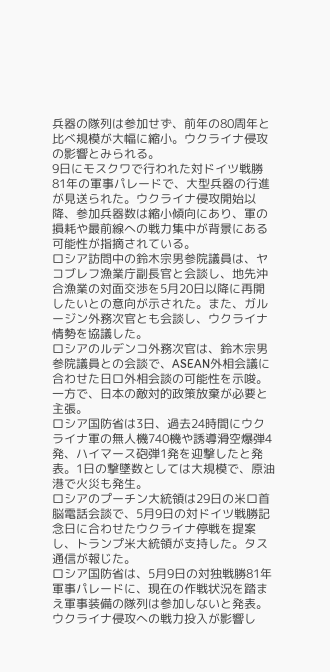兵器の隊列は参加せず、前年の80周年と比べ規模が大幅に縮小。ウクライナ侵攻の影響とみられる。
9日にモスクワで行われた対ドイツ戦勝81年の軍事パレードで、大型兵器の行進が見送られた。ウクライナ侵攻開始以降、参加兵器数は縮小傾向にあり、軍の損耗や最前線への戦力集中が背景にある可能性が指摘されている。
ロシア訪問中の鈴木宗男参院議員は、ヤコブレフ漁業庁副長官と会談し、地先沖合漁業の対面交渉を5月20日以降に再開したいとの意向が示された。また、ガルージン外務次官とも会談し、ウクライナ情勢を協議した。
ロシアのルデンコ外務次官は、鈴木宗男参院議員との会談で、ASEAN外相会議に合わせた日ロ外相会談の可能性を示唆。一方で、日本の敵対的政策放棄が必要と主張。
ロシア国防省は3日、過去24時間にウクライナ軍の無人機740機や誘導滑空爆弾4発、ハイマース砲弾1発を迎撃したと発表。1日の撃墜数としては大規模で、原油港で火災も発生。
ロシアのプーチン大統領は29日の米ロ首脳電話会談で、5月9日の対ドイツ戦勝記念日に合わせたウクライナ停戦を提案し、トランプ米大統領が支持した。タス通信が報じた。
ロシア国防省は、5月9日の対独戦勝81年軍事パレードに、現在の作戦状況を踏まえ軍事装備の隊列は参加しないと発表。ウクライナ侵攻への戦力投入が影響し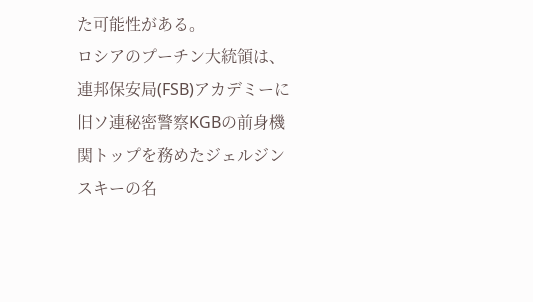た可能性がある。
ロシアのプーチン大統領は、連邦保安局(FSB)アカデミーに旧ソ連秘密警察KGBの前身機関トップを務めたジェルジンスキーの名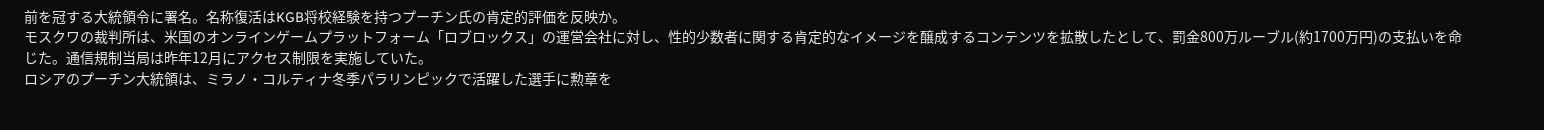前を冠する大統領令に署名。名称復活はKGB将校経験を持つプーチン氏の肯定的評価を反映か。
モスクワの裁判所は、米国のオンラインゲームプラットフォーム「ロブロックス」の運営会社に対し、性的少数者に関する肯定的なイメージを醸成するコンテンツを拡散したとして、罰金800万ルーブル(約1700万円)の支払いを命じた。通信規制当局は昨年12月にアクセス制限を実施していた。
ロシアのプーチン大統領は、ミラノ・コルティナ冬季パラリンピックで活躍した選手に勲章を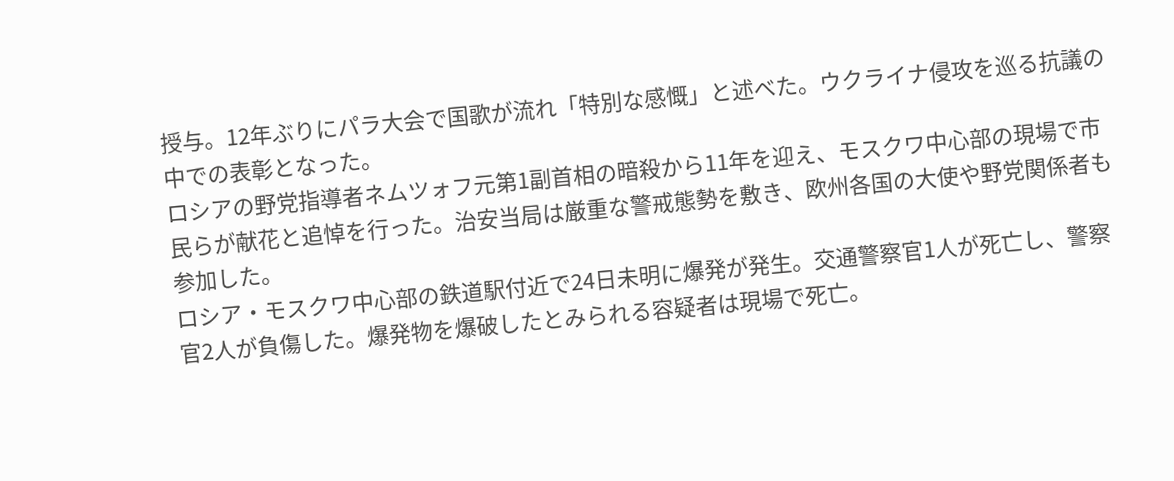授与。12年ぶりにパラ大会で国歌が流れ「特別な感慨」と述べた。ウクライナ侵攻を巡る抗議の中での表彰となった。
ロシアの野党指導者ネムツォフ元第1副首相の暗殺から11年を迎え、モスクワ中心部の現場で市民らが献花と追悼を行った。治安当局は厳重な警戒態勢を敷き、欧州各国の大使や野党関係者も参加した。
ロシア・モスクワ中心部の鉄道駅付近で24日未明に爆発が発生。交通警察官1人が死亡し、警察官2人が負傷した。爆発物を爆破したとみられる容疑者は現場で死亡。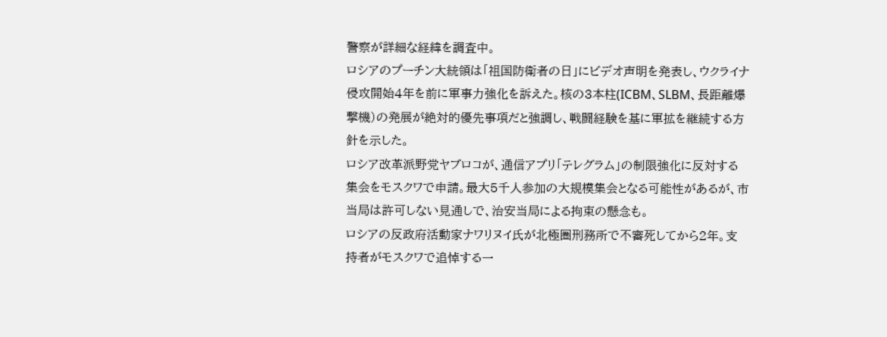警察が詳細な経緯を調査中。
ロシアのプーチン大統領は「祖国防衛者の日」にビデオ声明を発表し、ウクライナ侵攻開始4年を前に軍事力強化を訴えた。核の3本柱(ICBM、SLBM、長距離爆撃機)の発展が絶対的優先事項だと強調し、戦闘経験を基に軍拡を継続する方針を示した。
ロシア改革派野党ヤブロコが、通信アプリ「テレグラム」の制限強化に反対する集会をモスクワで申請。最大5千人参加の大規模集会となる可能性があるが、市当局は許可しない見通しで、治安当局による拘束の懸念も。
ロシアの反政府活動家ナワリヌイ氏が北極圏刑務所で不審死してから2年。支持者がモスクワで追悼する一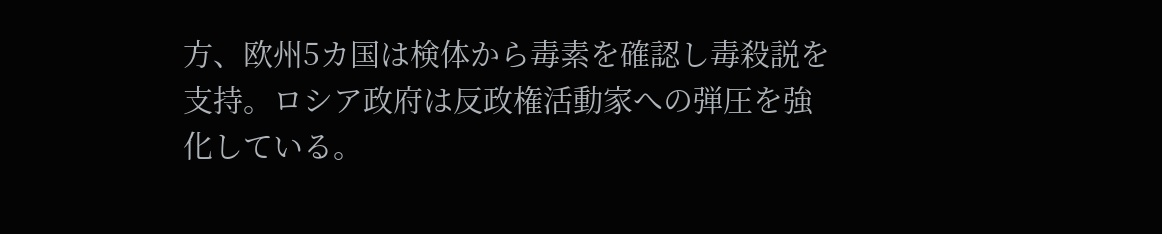方、欧州5カ国は検体から毒素を確認し毒殺説を支持。ロシア政府は反政権活動家への弾圧を強化している。